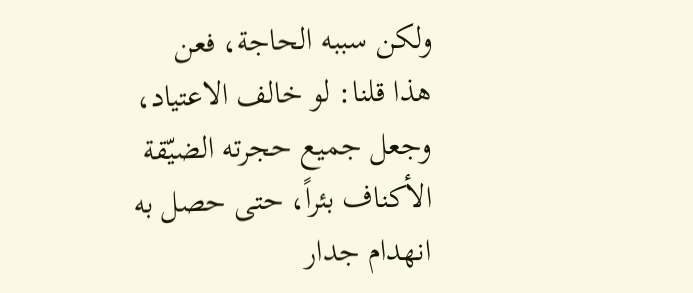ولكن سببه الحاجة، فعن هذا قلنا: لو خالف الاعتياد، وجعل جميع حجرته الضيّقة الأكناف بئراً، حتى حصل به انهدام جدار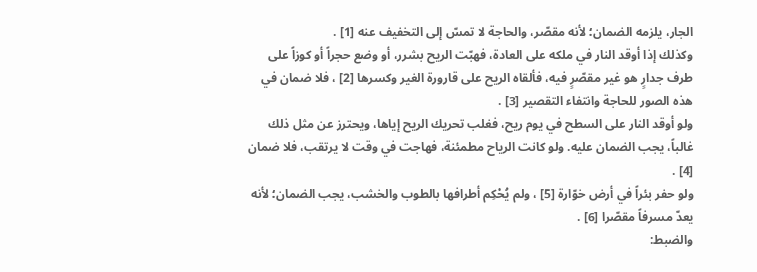الجار، يلزمه الضمان؛ لأنه مقصّر، والحاجة لا تمسّ إلى التخفيف عنه [1] .
وكذلك إذا أوقد النار في ملكه على العادة، فهبّت الريح بشرر، أو وضع حجراً أو كوزاً على طرف جدارٍ هو غير مقصّرٍ فيه، فألقاه الريح على قارورة الغير وكسرها [2] ، فلا ضمان في هذه الصور للحاجة وانتفاء التقصير [3] .
ولو أوقد النار على السطح في يوم ريح، فغلب تحريك الريح إياها، ويحترز عن مثل ذلك غالباً، يجب الضمان عليه. ولو كانت الرياح مطمئنة، فهاجت في وقت لا يرتقب، فلا ضمان [4] .
ولو حفر بئراً في أرض خوّارة [5] ، ولم يُحْكِم أطرافها بالطوب والخشب، يجب الضمان؛ لأنه يعدّ مسرفاً مقصّرا [6] .
والضبط: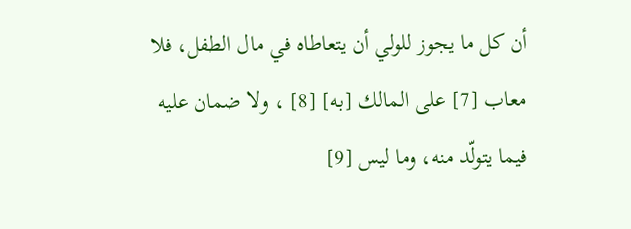أن كل ما يجوز للولي أن يتعاطاه في مال الطفل، فلا معاب [7] على المالك [به] [8] ، ولا ضمان عليه فيما يتولّد منه، وما ليس [9]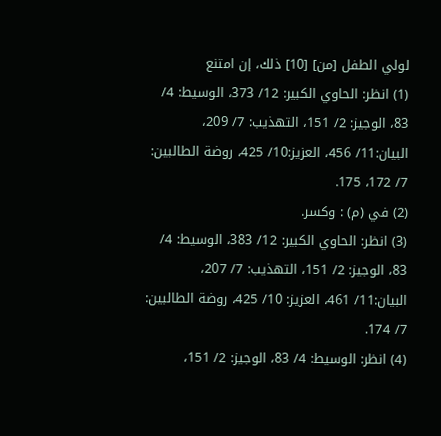لولي الطفل [من] [10] ذلك، إن امتنع
(1) انظر: الحاوي الكبير: 12/ 373، الوسيط: 4/ 83، الوجيز: 2/ 151، التهذيب: 7/ 209، البيان:11/ 456، العزيز:10/ 425، روضة الطالبين: 7/ 172، 175.
(2) في (م) : وكسر.
(3) انظر: الحاوي الكبير: 12/ 383، الوسيط: 4/ 83، الوجيز: 2/ 151، التهذيب: 7/ 207، البيان:11/ 461، العزيز: 10/ 425، روضة الطالبين: 7/ 174.
(4) انظر: الوسيط: 4/ 83، الوجيز: 2/ 151،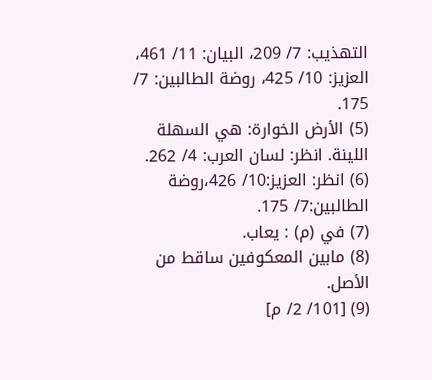التهذيب: 7/ 209، البيان: 11/ 461، العزيز: 10/ 425، روضة الطالبين: 7/ 175.
(5) الأرض الخوارة: هي السهلة اللينة. انظر: لسان العرب: 4/ 262.
(6) انظر: العزيز:10/ 426،روضة الطالبين:7/ 175.
(7) في (م) : يعاب.
(8) مابين المعكوفين ساقط من الأصل.
(9) [101/ 2/ م]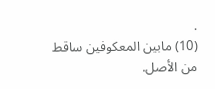.
(10) مابين المعكوفين ساقط من الأصل.